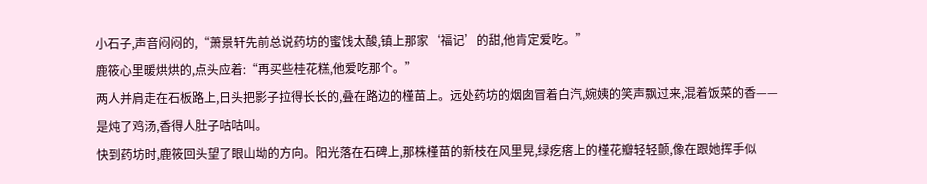小石子,声音闷闷的,“萧景轩先前总说药坊的蜜饯太酸,镇上那家‘福记’的甜,他肯定爱吃。”
鹿筱心里暖烘烘的,点头应着:“再买些桂花糕,他爱吃那个。”
两人并肩走在石板路上,日头把影子拉得长长的,叠在路边的槿苗上。远处药坊的烟囱冒着白汽,婉姨的笑声飘过来,混着饭菜的香——是炖了鸡汤,香得人肚子咕咕叫。
快到药坊时,鹿筱回头望了眼山坳的方向。阳光落在石碑上,那株槿苗的新枝在风里晃,绿疙瘩上的槿花瓣轻轻颤,像在跟她挥手似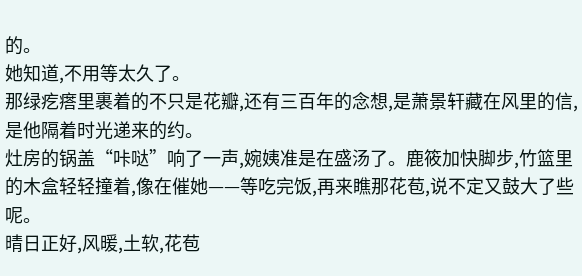的。
她知道,不用等太久了。
那绿疙瘩里裹着的不只是花瓣,还有三百年的念想,是萧景轩藏在风里的信,是他隔着时光递来的约。
灶房的锅盖“咔哒”响了一声,婉姨准是在盛汤了。鹿筱加快脚步,竹篮里的木盒轻轻撞着,像在催她——等吃完饭,再来瞧那花苞,说不定又鼓大了些呢。
晴日正好,风暖,土软,花苞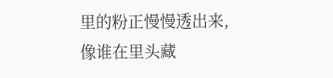里的粉正慢慢透出来,像谁在里头藏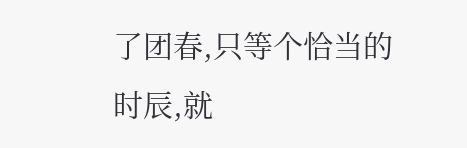了团春,只等个恰当的时辰,就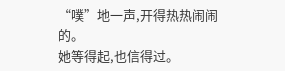“噗”地一声,开得热热闹闹的。
她等得起,也信得过。